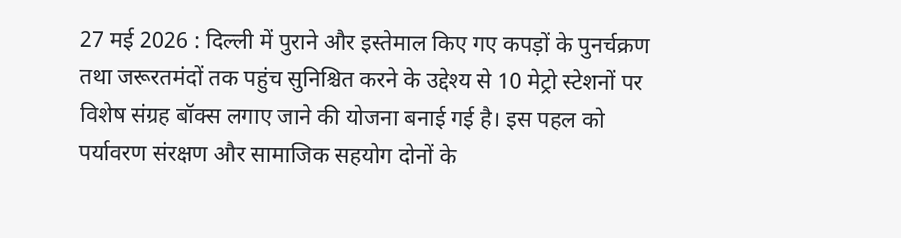27 मई 2026 : दिल्ली में पुराने और इस्तेमाल किए गए कपड़ों के पुनर्चक्रण तथा जरूरतमंदों तक पहुंच सुनिश्चित करने के उद्देश्य से 10 मेट्रो स्टेशनों पर विशेष संग्रह बॉक्स लगाए जाने की योजना बनाई गई है। इस पहल को पर्यावरण संरक्षण और सामाजिक सहयोग दोनों के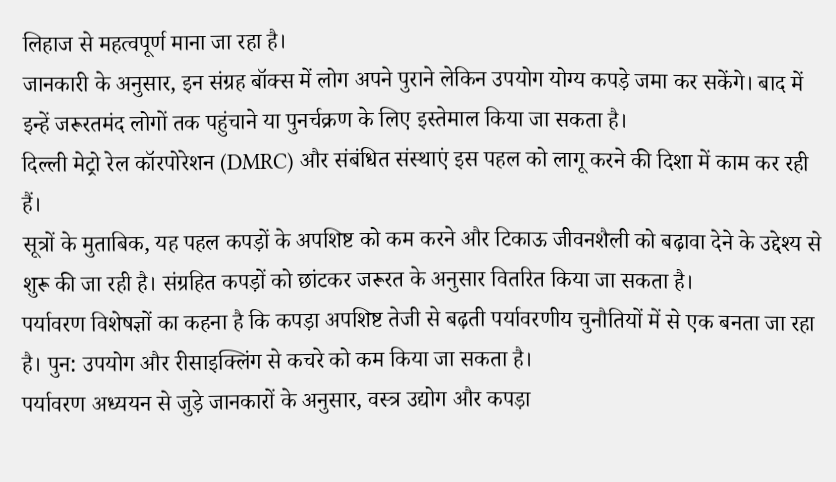लिहाज से महत्वपूर्ण माना जा रहा है।
जानकारी के अनुसार, इन संग्रह बॉक्स में लोग अपने पुराने लेकिन उपयोग योग्य कपड़े जमा कर सकेंगे। बाद में इन्हें जरूरतमंद लोगों तक पहुंचाने या पुनर्चक्रण के लिए इस्तेमाल किया जा सकता है।
दिल्ली मेट्रो रेल कॉरपोरेशन (DMRC) और संबंधित संस्थाएं इस पहल को लागू करने की दिशा में काम कर रही हैं।
सूत्रों के मुताबिक, यह पहल कपड़ों के अपशिष्ट को कम करने और टिकाऊ जीवनशैली को बढ़ावा देने के उद्देश्य से शुरू की जा रही है। संग्रहित कपड़ों को छांटकर जरूरत के अनुसार वितरित किया जा सकता है।
पर्यावरण विशेषज्ञों का कहना है कि कपड़ा अपशिष्ट तेजी से बढ़ती पर्यावरणीय चुनौतियों में से एक बनता जा रहा है। पुन: उपयोग और रीसाइक्लिंग से कचरे को कम किया जा सकता है।
पर्यावरण अध्ययन से जुड़े जानकारों के अनुसार, वस्त्र उद्योग और कपड़ा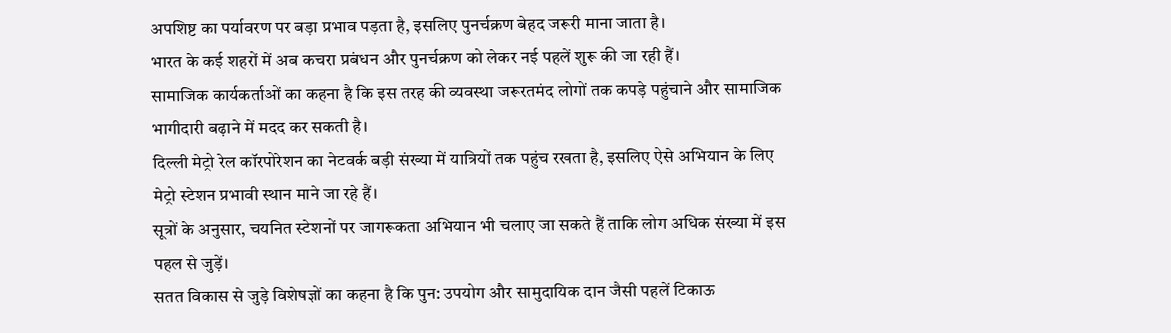अपशिष्ट का पर्यावरण पर बड़ा प्रभाव पड़ता है, इसलिए पुनर्चक्रण बेहद जरूरी माना जाता है।
भारत के कई शहरों में अब कचरा प्रबंधन और पुनर्चक्रण को लेकर नई पहलें शुरू की जा रही हैं।
सामाजिक कार्यकर्ताओं का कहना है कि इस तरह की व्यवस्था जरूरतमंद लोगों तक कपड़े पहुंचाने और सामाजिक भागीदारी बढ़ाने में मदद कर सकती है।
दिल्ली मेट्रो रेल कॉरपोरेशन का नेटवर्क बड़ी संख्या में यात्रियों तक पहुंच रखता है, इसलिए ऐसे अभियान के लिए मेट्रो स्टेशन प्रभावी स्थान माने जा रहे हैं।
सूत्रों के अनुसार, चयनित स्टेशनों पर जागरूकता अभियान भी चलाए जा सकते हैं ताकि लोग अधिक संख्या में इस पहल से जुड़ें।
सतत विकास से जुड़े विशेषज्ञों का कहना है कि पुन: उपयोग और सामुदायिक दान जैसी पहलें टिकाऊ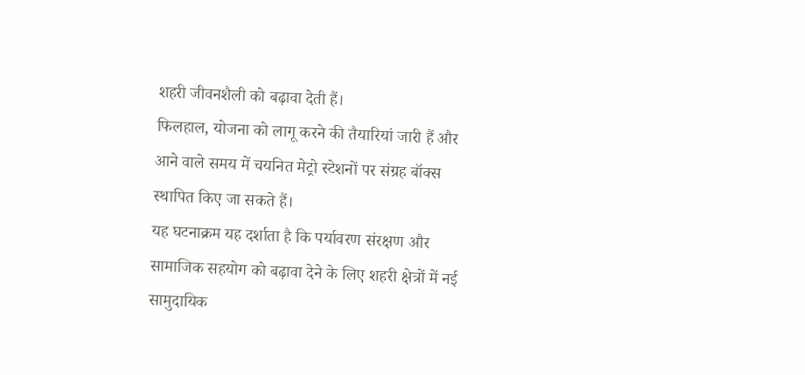शहरी जीवनशैली को बढ़ावा देती हैं।
फिलहाल, योजना को लागू करने की तैयारियां जारी हैं और आने वाले समय में चयनित मेट्रो स्टेशनों पर संग्रह बॉक्स स्थापित किए जा सकते हैं।
यह घटनाक्रम यह दर्शाता है कि पर्यावरण संरक्षण और सामाजिक सहयोग को बढ़ावा देने के लिए शहरी क्षेत्रों में नई सामुदायिक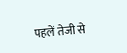पहलें तेजी से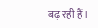बढ़ रही हैं।